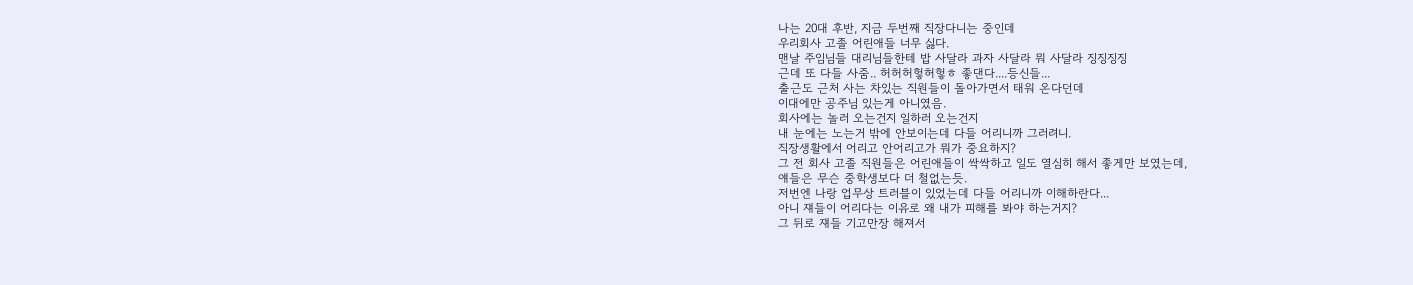나는 20대 후반, 지금 두번째 직장다니는 중인데
우리회사 고졸 어린애들 너무 싫다.
맨날 주임님들 대리님들한테 밥 사달라 과자 사달라 뭐 사달라 징징징징
근데 또 다들 사줌.. 허허허헣허헣ㅎ 좋댄다....등신들...
출근도 근처 사는 차있는 직원들이 돌아가면서 태워 온다던데
이대에만 공주님 있는게 아니였음.
회사에는 놀러 오는건지 일하러 오는건지
내 눈에는 노는거 밖에 안보이는데 다들 어리니까 그러려니.
직장생활에서 어리고 안어리고가 뭐가 중요하지?
그 전 회사 고졸 직원들은 어린애들이 싹싹하고 일도 열심히 해서 좋게만 보였는데,
얘들은 무슨 중학생보다 더 철없는듯.
저번엔 나랑 업무상 트러블이 있었는데 다들 어리니까 이해하란다...
아니 쟤들이 어리다는 이유로 왜 내가 피해를 봐야 하는거지?
그 뒤로 쟤들 기고만장 해져서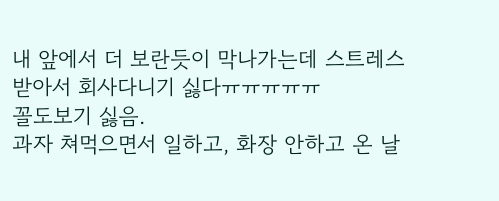내 앞에서 더 보란듯이 막나가는데 스트레스 받아서 회사다니기 싫다ㅠㅠㅠㅠㅠ
꼴도보기 싫음.
과자 쳐먹으면서 일하고, 화장 안하고 온 날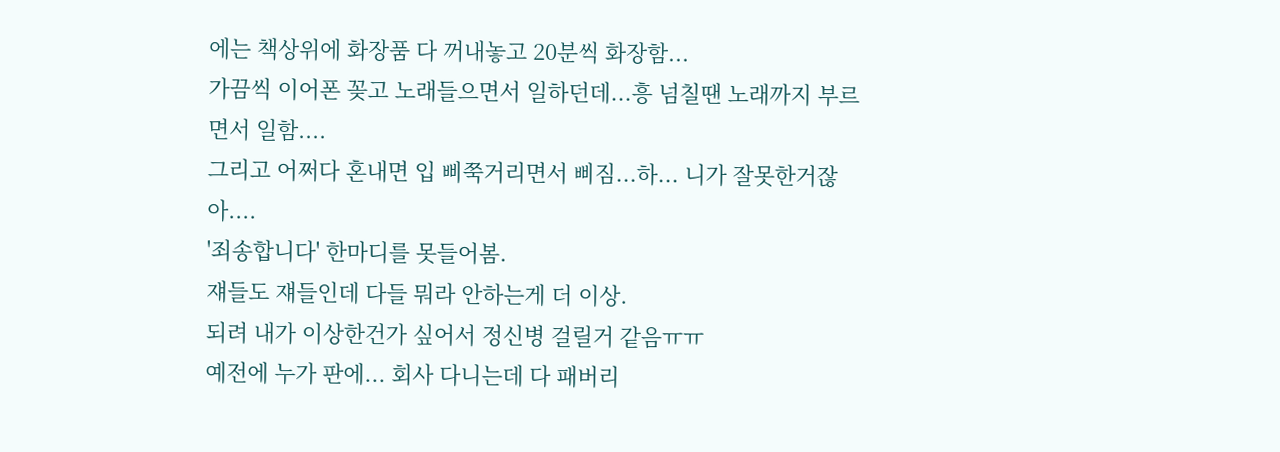에는 책상위에 화장품 다 꺼내놓고 20분씩 화장함...
가끔씩 이어폰 꽂고 노래들으면서 일하던데...흥 넘칠땐 노래까지 부르면서 일함....
그리고 어쩌다 혼내면 입 삐쭉거리면서 삐짐...하... 니가 잘못한거잖아....
'죄송합니다' 한마디를 못들어봄.
쟤들도 쟤들인데 다들 뭐라 안하는게 더 이상.
되려 내가 이상한건가 싶어서 정신병 걸릴거 같음ㅠㅠ
예전에 누가 판에... 회사 다니는데 다 패버리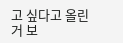고 싶다고 올린거 보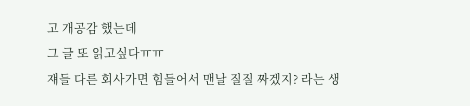고 개공감 했는데
그 글 또 읽고싶다ㅠㅠ
쟤들 다른 회사가면 힘들어서 맨날 질질 짜겠지? 라는 생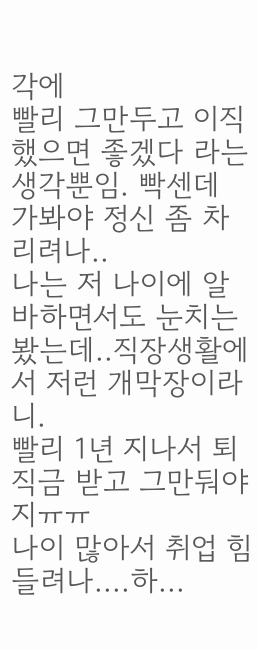각에
빨리 그만두고 이직했으면 좋겠다 라는 생각뿐임. 빡센데 가봐야 정신 좀 차리려나..
나는 저 나이에 알바하면서도 눈치는 봤는데..직장생활에서 저런 개막장이라니.
빨리 1년 지나서 퇴직금 받고 그만둬야지ㅠㅠ
나이 많아서 취업 힘들려나....하...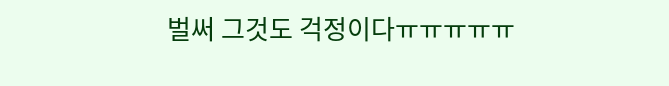벌써 그것도 걱정이다ㅠㅠㅠㅠㅠ